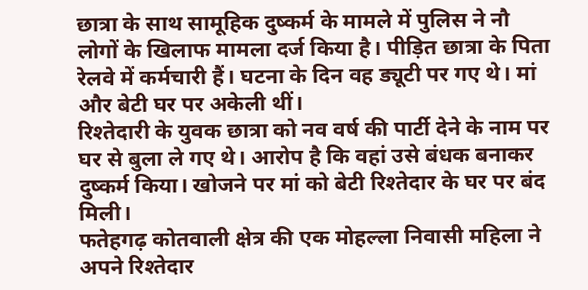छात्रा के साथ सामूहिक दुष्कर्म के मामले में पुलिस ने नौ लोगों के खिलाफ मामला दर्ज किया है। पीड़ित छात्रा के पिता रेलवे में कर्मचारी हैं। घटना के दिन वह ड्यूटी पर गए थे। मां और बेटी घर पर अकेली थीं।
रिश्तेदारी के युवक छात्रा को नव वर्ष की पार्टी देने के नाम पर घर से बुला ले गए थे। आरोप है कि वहां उसे बंधक बनाकर दुष्कर्म किया। खोजने पर मां को बेटी रिश्तेदार के घर पर बंद मिली।
फतेहगढ़ कोतवाली क्षेत्र की एक मोहल्ला निवासी महिला ने अपने रिश्तेदार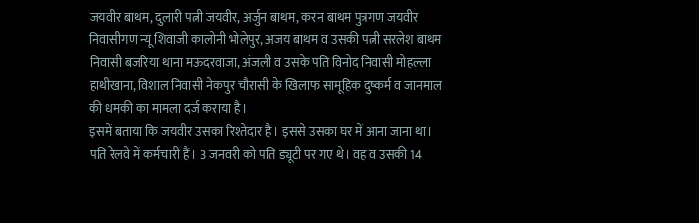जयवीर बाथम, दुलारी पत्नी जयवीर, अर्जुन बाथम, करन बाथम पुत्रगण जयवीर निवासीगण न्यू शिवाजी कालोनी भोलेपुर, अजय बाथम व उसकी पत्नी सरलेश बाथम निवासी बजरिया थाना मऊदरवाजा, अंजली व उसके पति विनोद निवासी मोहल्ला हाथीखाना, विशाल निवासी नेकपुर चौरासी के खिलाफ सामूहिक दुष्कर्म व जानमाल की धमकी का मामला दर्ज कराया है।
इसमें बताया कि जयवीर उसका रिश्तेदार है। इससे उसका घर में आना जाना था। पति रेलवे में कर्मचारी हैं। 3 जनवरी को पति ड्यूटी पर गए थे। वह व उसकी 14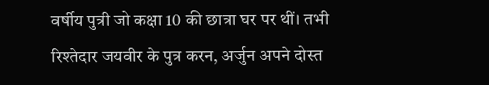वर्षीय पुत्री जो कक्षा 10 की छात्रा घर पर थीं। तभी रिश्तेदार जयवीर के पुत्र करन, अर्जुन अपने दोस्त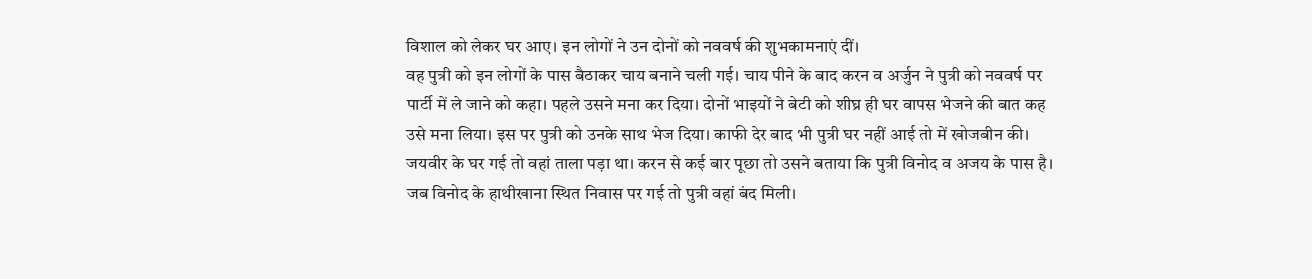विशाल को लेकर घर आए। इन लोगों ने उन दोनों को नववर्ष की शुभकामनाएं दीं।
वह पुत्री को इन लोगों के पास बैठाकर चाय बनाने चली गई। चाय पीने के बाद करन व अर्जुन ने पुत्री को नववर्ष पर पार्टी में ले जाने को कहा। पहले उसने मना कर दिया। दोनों भाइयों ने बेटी को शीघ्र ही घर वापस भेजने की बात कह उसे मना लिया। इस पर पुत्री को उनके साथ भेज दिया। काफी देर बाद भी पुत्री घर नहीं आई तो में खोजबीन की।
जयवीर के घर गई तो वहां ताला पड़ा था। करन से कई बार पूछा तो उसने बताया कि पुत्री विनोद व अजय के पास है। जब विनोद के हाथीखाना स्थित निवास पर गई तो पुत्री वहां बंद मिली।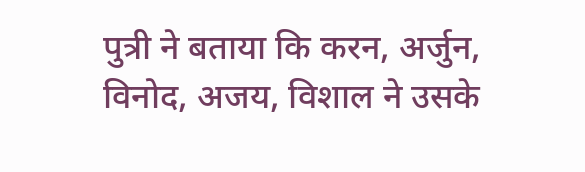पुत्री ने बताया कि करन, अर्जुन, विनोद, अजय, विशाल ने उसके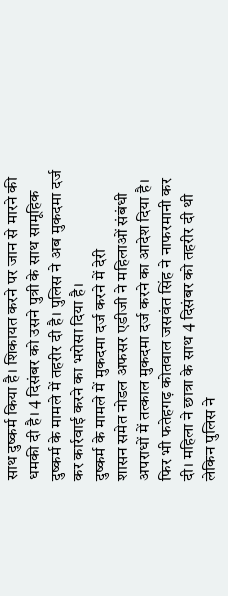साथ दुष्कर्म किया है। शिकायत करने पर जान से मारने की धमकी दी है। 4 दिसंबर को उसने पुत्री के साथ सामूहिक दुष्कर्म के मामले में तहरीर दी है। पुलिस ने अब मुकदमा दर्ज कर कार्रवाई करने का भरोसा दिया है।
दुष्कर्म के मामले में मुकदमा दर्ज करने में देरी
शासन समेत नोडल अफसर एडीजी ने महिलाओं संबंधी अपराधों में तत्काल मुकदमा दर्ज करने का आदेश दिया है। फिर भी फतेहगढ़ कोतवाल जसवंत सिंह ने नाफरमानी कर दी। महिला ने छात्रा के साथ 4 दिसंबर को तहरीर दी थी लेकिन पुलिस ने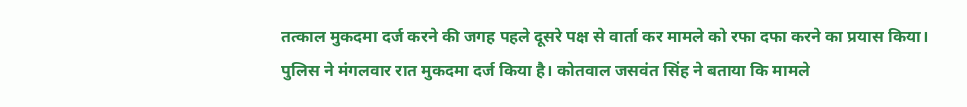तत्काल मुकदमा दर्ज करने की जगह पहले दूसरे पक्ष से वार्ता कर मामले को रफा दफा करने का प्रयास किया।
पुलिस ने मंगलवार रात मुकदमा दर्ज किया है। कोतवाल जसवंत सिंह ने बताया कि मामले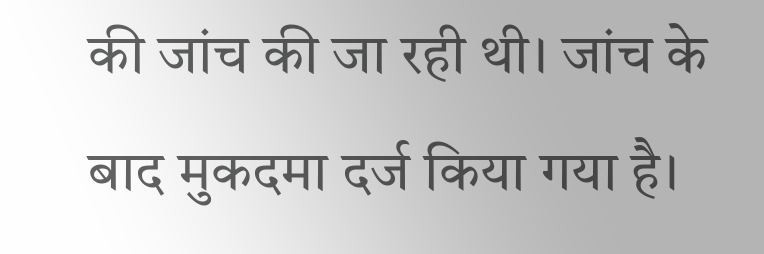की जांच की जा रही थी। जांच के बाद मुकदमा दर्ज किया गया है।